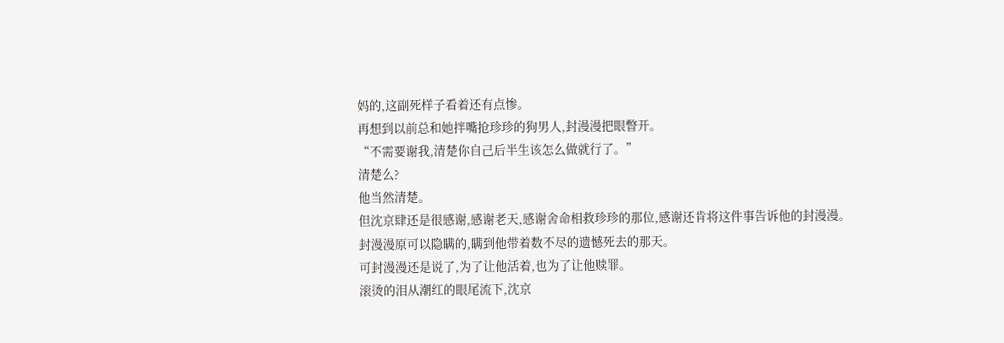妈的,这副死样子看着还有点惨。
再想到以前总和她拌嘴抢珍珍的狗男人,封漫漫把眼瞥开。
“不需要谢我,清楚你自己后半生该怎么做就行了。”
清楚么?
他当然清楚。
但沈京肆还是很感谢,感谢老天,感谢舍命相救珍珍的那位,感谢还肯将这件事告诉他的封漫漫。
封漫漫原可以隐瞒的,瞒到他带着数不尽的遗憾死去的那天。
可封漫漫还是说了,为了让他活着,也为了让他赎罪。
滚烫的泪从潮红的眼尾流下,沈京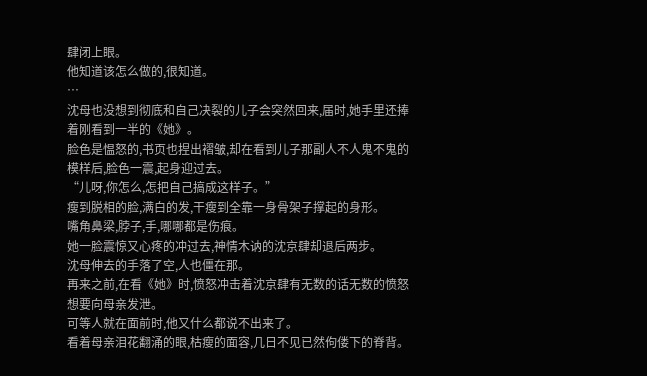肆闭上眼。
他知道该怎么做的,很知道。
…
沈母也没想到彻底和自己决裂的儿子会突然回来,届时,她手里还捧着刚看到一半的《她》。
脸色是愠怒的,书页也捏出褶皱,却在看到儿子那副人不人鬼不鬼的模样后,脸色一震,起身迎过去。
“儿呀,你怎么,怎把自己搞成这样子。”
瘦到脱相的脸,满白的发,干瘦到全靠一身骨架子撑起的身形。
嘴角鼻梁,脖子,手,哪哪都是伤痕。
她一脸震惊又心疼的冲过去,神情木讷的沈京肆却退后两步。
沈母伸去的手落了空,人也僵在那。
再来之前,在看《她》时,愤怒冲击着沈京肆有无数的话无数的愤怒想要向母亲发泄。
可等人就在面前时,他又什么都说不出来了。
看着母亲泪花翻涌的眼,枯瘦的面容,几日不见已然佝偻下的脊背。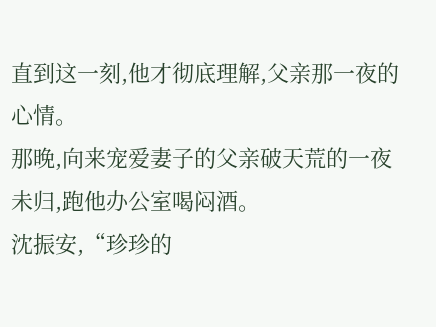直到这一刻,他才彻底理解,父亲那一夜的心情。
那晚,向来宠爱妻子的父亲破天荒的一夜未归,跑他办公室喝闷酒。
沈振安,“珍珍的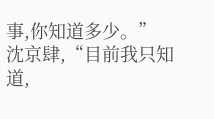事,你知道多少。”
沈京肆,“目前我只知道,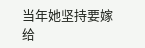当年她坚持要嫁给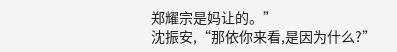郑耀宗是妈让的。”
沈振安,“那依你来看,是因为什么?”